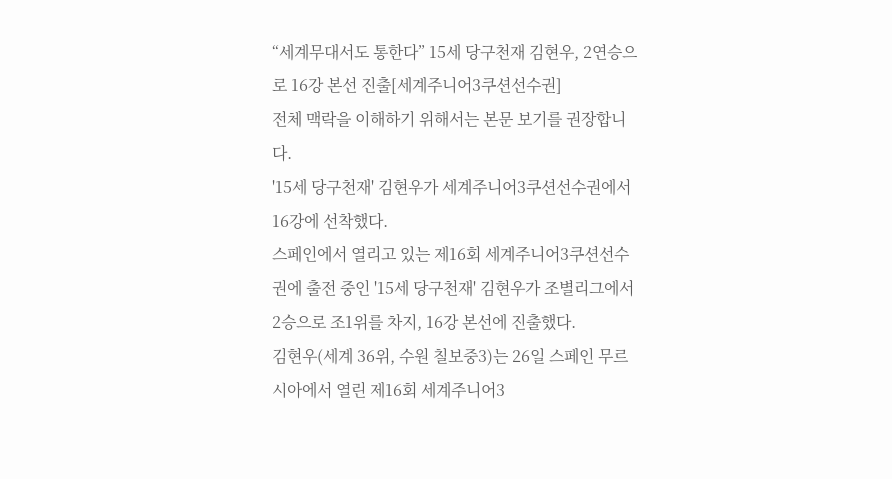“세계무대서도 통한다” 15세 당구천재 김현우, 2연승으로 16강 본선 진출[세계주니어3쿠션선수권]
전체 맥락을 이해하기 위해서는 본문 보기를 권장합니다.
'15세 당구천재' 김현우가 세계주니어3쿠션선수권에서 16강에 선착했다.
스페인에서 열리고 있는 제16회 세계주니어3쿠션선수권에 출전 중인 '15세 당구천재' 김현우가 조별리그에서 2승으로 조1위를 차지, 16강 본선에 진출했다.
김현우(세계 36위, 수원 칠보중3)는 26일 스페인 무르시아에서 열린 제16회 세계주니어3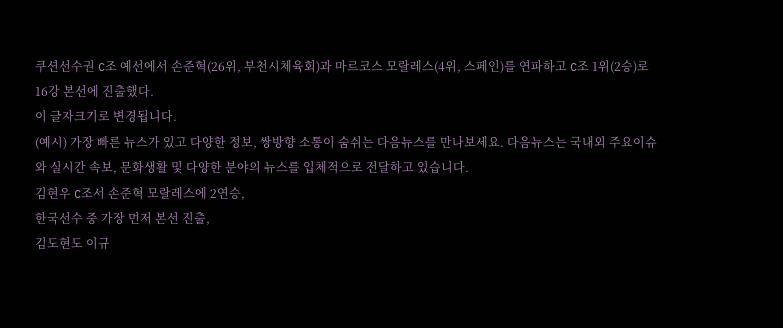쿠션선수권 C조 예선에서 손준혁(26위, 부천시체육회)과 마르코스 모랄레스(4위, 스페인)를 연파하고 C조 1위(2승)로 16강 본선에 진출했다.
이 글자크기로 변경됩니다.
(예시) 가장 빠른 뉴스가 있고 다양한 정보, 쌍방향 소통이 숨쉬는 다음뉴스를 만나보세요. 다음뉴스는 국내외 주요이슈와 실시간 속보, 문화생활 및 다양한 분야의 뉴스를 입체적으로 전달하고 있습니다.
김현우 C조서 손준혁 모랄레스에 2연승,
한국선수 중 가장 먼저 본선 진출,
김도현도 이규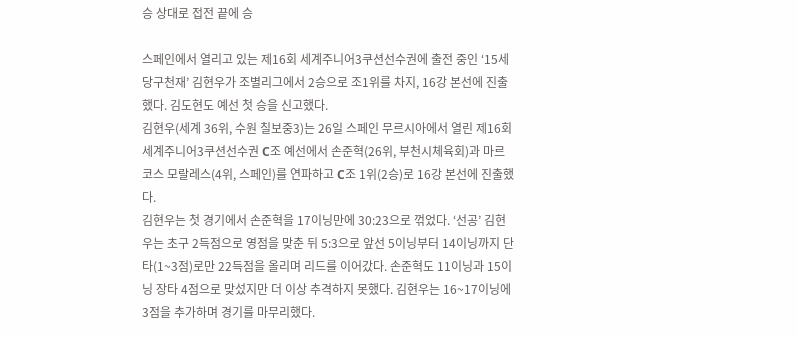승 상대로 접전 끝에 승

스페인에서 열리고 있는 제16회 세계주니어3쿠션선수권에 출전 중인 ‘15세 당구천재’ 김현우가 조별리그에서 2승으로 조1위를 차지, 16강 본선에 진출했다. 김도현도 예선 첫 승을 신고했다.
김현우(세계 36위, 수원 칠보중3)는 26일 스페인 무르시아에서 열린 제16회 세계주니어3쿠션선수권 C조 예선에서 손준혁(26위, 부천시체육회)과 마르코스 모랄레스(4위, 스페인)를 연파하고 C조 1위(2승)로 16강 본선에 진출했다.
김현우는 첫 경기에서 손준혁을 17이닝만에 30:23으로 꺾었다. ‘선공’ 김현우는 초구 2득점으로 영점을 맞춘 뒤 5:3으로 앞선 5이닝부터 14이닝까지 단타(1~3점)로만 22득점을 올리며 리드를 이어갔다. 손준혁도 11이닝과 15이닝 장타 4점으로 맞섰지만 더 이상 추격하지 못했다. 김현우는 16~17이닝에 3점을 추가하며 경기를 마무리했다.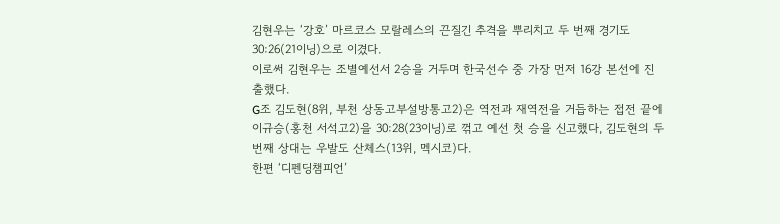김현우는 ‘강호’ 마르코스 모랄레스의 끈질긴 추격을 뿌리치고 두 번째 경기도 30:26(21이닝)으로 이겼다.
이로써 김현우는 조별예선서 2승을 거두며 한국선수 중 가장 먼저 16강 본선에 진출했다.
G조 김도현(8위, 부천 상동고부설방통고2)은 역전과 재역전을 거듭하는 접전 끝에 이규승(홍천 서석고2)을 30:28(23이닝)로 꺾고 예선 첫 승을 신고했다, 김도현의 두 번째 상대는 우발도 산체스(13위, 멕시코)다.
한편 ‘디펜딩챔피언’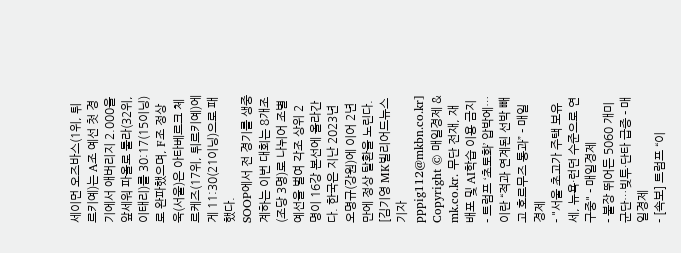세이먼 오즈바스(1위, 튀르키예)는 A조 예선 첫 경기에서 애버리지 2.000을 앞세워 파올로 툴라(32위, 이태리)를 30:17(15이닝)로 완파했으며, F조 정상욱(서울)은 아타베르크 체르케즈(17위, 튀르키예)에게 11:30(21이닝)으로 패했다.
SOOP에서 전 경기를 생중계하는 이번 대회는 8개조(조당 3명)로 나뉘어 조별예선을 벌여 각조 상위 2명이 16강 본선에 올라간다. 한국은 지난 2023년 오명규(강원)에 이어 2년만에 정상 탈환을 노린다. [김기영 MK빌리어드뉴스 기자 pppig112@mkbn.co.kr]
Copyright © 매일경제 & mk.co.kr. 무단 전재, 재배포 및 AI학습 이용 금지
- 트럼프 ‘초토화’ 압박에…이란 “적과 연계된 선박 빼고 호르무즈 통과” - 매일경제
- "서울 초고가 주택 보유세, 뉴욕·런던 수준으로 연구중" - 매일경제
- 불장 뛰어든 5060 개미군단…빚투·단타 급증 - 매일경제
- [속보] 트럼프 “이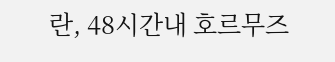란, 48시간내 호르무즈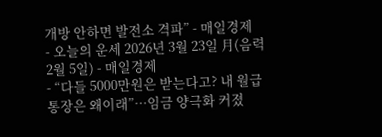개방 안하면 발전소 격파” - 매일경제
- 오늘의 운세 2026년 3월 23일 月(음력 2월 5일) - 매일경제
- “다들 5000만원은 받는다고? 내 월급 통장은 왜이래”…임금 양극화 커졌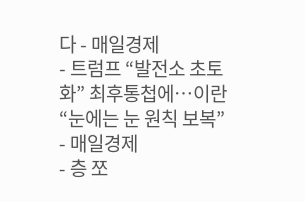다 - 매일경제
- 트럼프 “발전소 초토화” 최후통첩에…이란 “눈에는 눈 원칙 보복” - 매일경제
- 층 쪼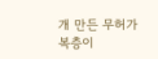개 만든 무허가 복층이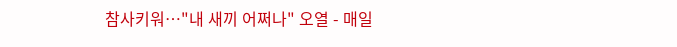참사키워…"내 새끼 어쩌나" 오열 - 매일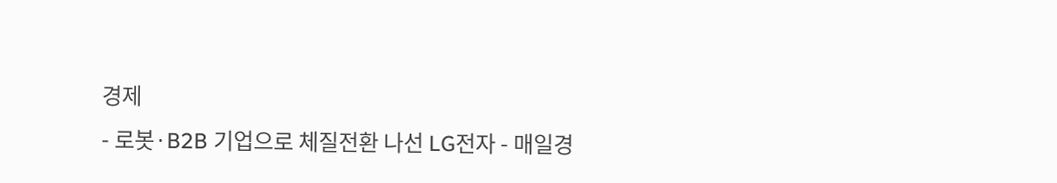경제
- 로봇·B2B 기업으로 체질전환 나선 LG전자 - 매일경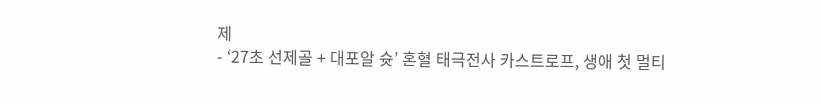제
- ‘27초 선제골 + 대포알 슛’ 혼혈 태극전사 카스트로프, 생애 첫 멀티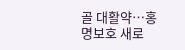골 대활약…홍명보호 새로